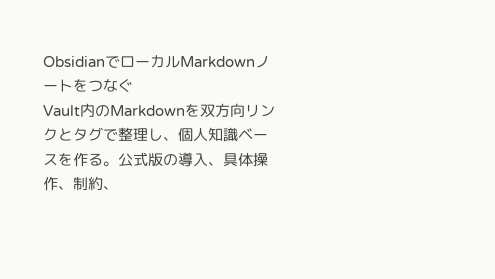ObsidianでローカルMarkdownノートをつなぐ
Vault内のMarkdownを双方向リンクとタグで整理し、個人知識ベースを作る。公式版の導入、具体操作、制約、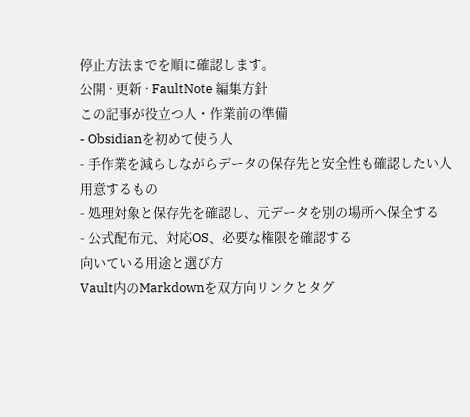停止方法までを順に確認します。
公開 · 更新 · FaultNote 編集方針
この記事が役立つ人・作業前の準備
- Obsidianを初めて使う人
- 手作業を減らしながらデータの保存先と安全性も確認したい人
用意するもの
- 処理対象と保存先を確認し、元データを別の場所へ保全する
- 公式配布元、対応OS、必要な権限を確認する
向いている用途と選び方
Vault内のMarkdownを双方向リンクとタグ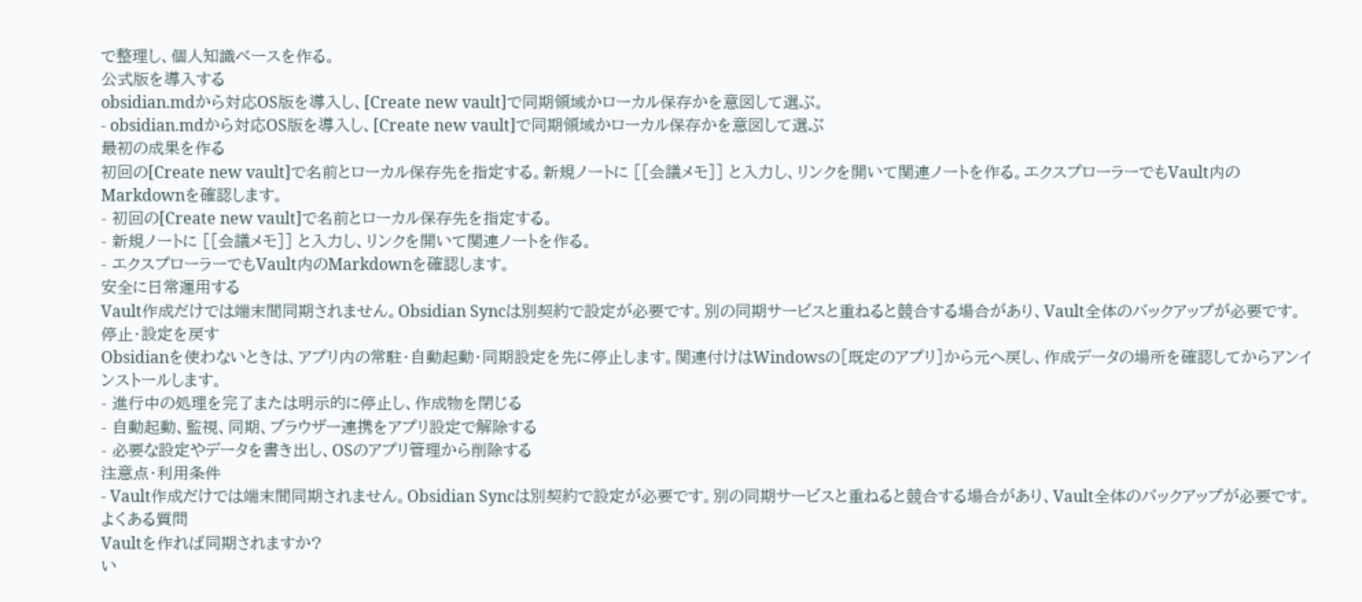で整理し、個人知識ベースを作る。
公式版を導入する
obsidian.mdから対応OS版を導入し、[Create new vault]で同期領域かローカル保存かを意図して選ぶ。
- obsidian.mdから対応OS版を導入し、[Create new vault]で同期領域かローカル保存かを意図して選ぶ
最初の成果を作る
初回の[Create new vault]で名前とローカル保存先を指定する。新規ノートに [[会議メモ]] と入力し、リンクを開いて関連ノートを作る。エクスプローラーでもVault内のMarkdownを確認します。
- 初回の[Create new vault]で名前とローカル保存先を指定する。
- 新規ノートに [[会議メモ]] と入力し、リンクを開いて関連ノートを作る。
- エクスプローラーでもVault内のMarkdownを確認します。
安全に日常運用する
Vault作成だけでは端末間同期されません。Obsidian Syncは別契約で設定が必要です。別の同期サービスと重ねると競合する場合があり、Vault全体のバックアップが必要です。
停止・設定を戻す
Obsidianを使わないときは、アプリ内の常駐・自動起動・同期設定を先に停止します。関連付けはWindowsの[既定のアプリ]から元へ戻し、作成データの場所を確認してからアンインストールします。
- 進行中の処理を完了または明示的に停止し、作成物を閉じる
- 自動起動、監視、同期、ブラウザー連携をアプリ設定で解除する
- 必要な設定やデータを書き出し、OSのアプリ管理から削除する
注意点・利用条件
- Vault作成だけでは端末間同期されません。Obsidian Syncは別契約で設定が必要です。別の同期サービスと重ねると競合する場合があり、Vault全体のバックアップが必要です。
よくある質問
Vaultを作れば同期されますか?
い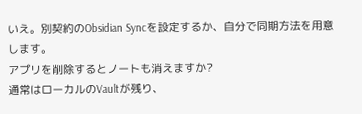いえ。別契約のObsidian Syncを設定するか、自分で同期方法を用意します。
アプリを削除するとノートも消えますか?
通常はローカルのVaultが残り、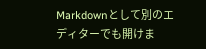Markdownとして別のエディターでも開けま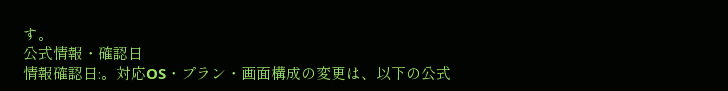す。
公式情報・確認日
情報確認日:。対応OS・プラン・画面構成の変更は、以下の公式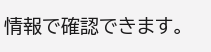情報で確認できます。